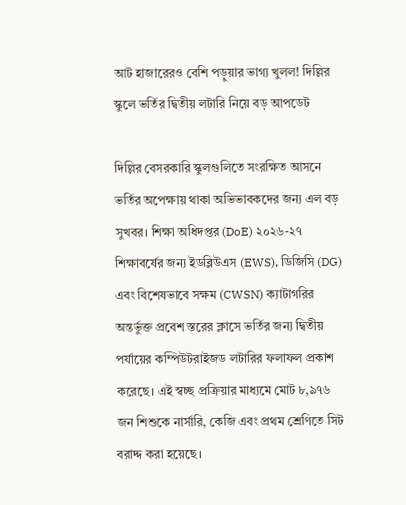আট হাজারেরও বেশি পড়ুয়ার ভাগ্য খুলল! দিল্লির স্কুলে ভর্তির দ্বিতীয় লটারি নিয়ে বড় আপডেট

দিল্লির বেসরকারি স্কুলগুলিতে সংরক্ষিত আসনে ভর্তির অপেক্ষায় থাকা অভিভাবকদের জন্য এল বড় সুখবর। শিক্ষা অধিদপ্তর (DoE) ২০২৬-২৭ শিক্ষাবর্ষের জন্য ইডব্লিউএস (EWS), ডিজিসি (DG) এবং বিশেষভাবে সক্ষম (CWSN) ক্যাটাগরির অন্তর্ভুক্ত প্রবেশ স্তরের ক্লাসে ভর্তির জন্য দ্বিতীয় পর্যায়ের কম্পিউটরাইজড লটারির ফলাফল প্রকাশ করেছে। এই স্বচ্ছ প্রক্রিয়ার মাধ্যমে মোট ৮,৯৭৬ জন শিশুকে নার্সারি, কেজি এবং প্রথম শ্রেণিতে সিট বরাদ্দ করা হয়েছে।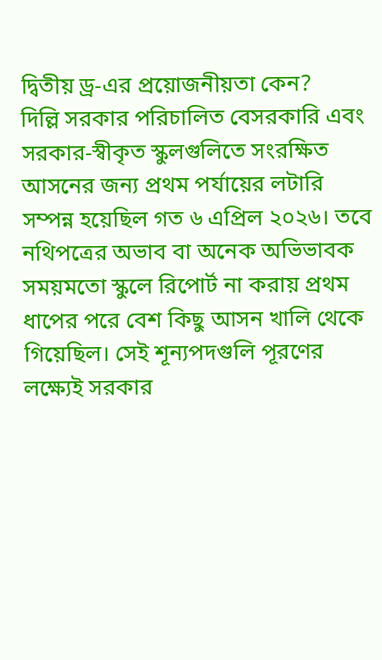দ্বিতীয় ড্র-এর প্রয়োজনীয়তা কেন?
দিল্লি সরকার পরিচালিত বেসরকারি এবং সরকার-স্বীকৃত স্কুলগুলিতে সংরক্ষিত আসনের জন্য প্রথম পর্যায়ের লটারি সম্পন্ন হয়েছিল গত ৬ এপ্রিল ২০২৬। তবে নথিপত্রের অভাব বা অনেক অভিভাবক সময়মতো স্কুলে রিপোর্ট না করায় প্রথম ধাপের পরে বেশ কিছু আসন খালি থেকে গিয়েছিল। সেই শূন্যপদগুলি পূরণের লক্ষ্যেই সরকার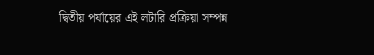দ্বিতীয় পর্যায়ের এই লটারি প্রক্রিয়া সম্পন্ন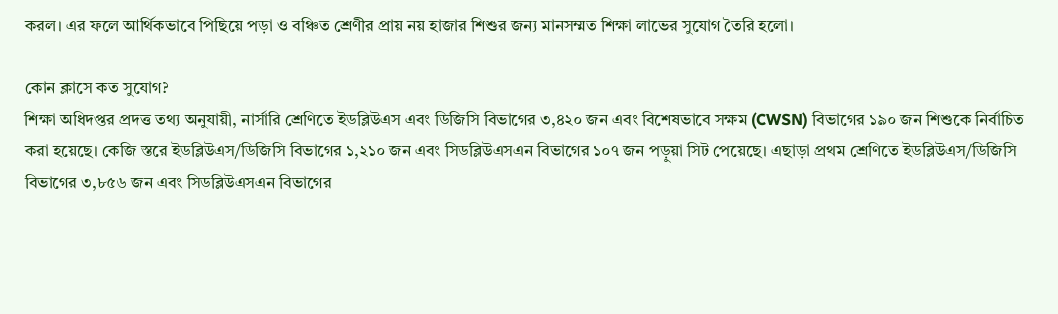করল। এর ফলে আর্থিকভাবে পিছিয়ে পড়া ও বঞ্চিত শ্রেণীর প্রায় নয় হাজার শিশুর জন্য মানসম্মত শিক্ষা লাভের সুযোগ তৈরি হলো।

কোন ক্লাসে কত সুযোগ?
শিক্ষা অধিদপ্তর প্রদত্ত তথ্য অনুযায়ী, নার্সারি শ্রেণিতে ইডব্লিউএস এবং ডিজিসি বিভাগের ৩,৪২০ জন এবং বিশেষভাবে সক্ষম (CWSN) বিভাগের ১৯০ জন শিশুকে নির্বাচিত করা হয়েছে। কেজি স্তরে ইডব্লিউএস/ডিজিসি বিভাগের ১,২১০ জন এবং সিডব্লিউএসএন বিভাগের ১০৭ জন পড়ুয়া সিট পেয়েছে। এছাড়া প্রথম শ্রেণিতে ইডব্লিউএস/ডিজিসি বিভাগের ৩,৮৫৬ জন এবং সিডব্লিউএসএন বিভাগের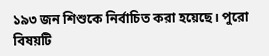১৯৩ জন শিশুকে নির্বাচিত করা হয়েছে। পুরো বিষয়টি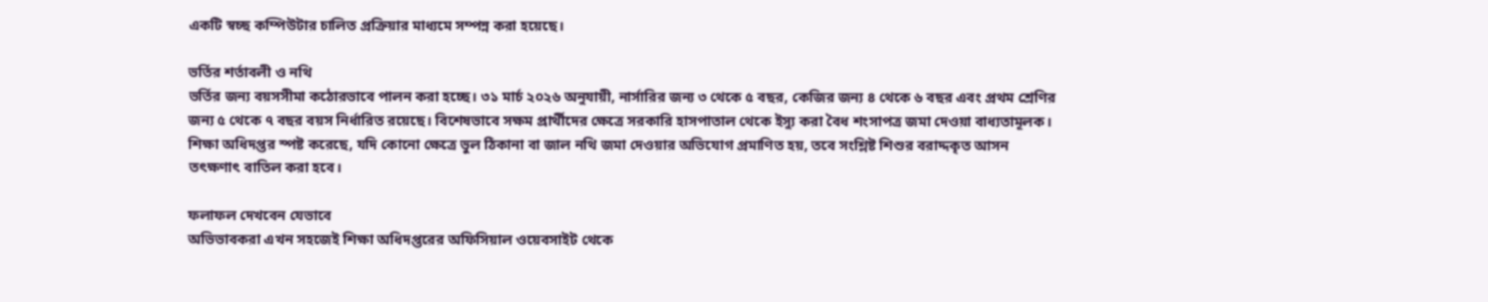একটি স্বচ্ছ কম্পিউটার চালিত প্রক্রিয়ার মাধ্যমে সম্পন্ন করা হয়েছে।

ভর্তির শর্তাবলী ও নথি
ভর্তির জন্য বয়সসীমা কঠোরভাবে পালন করা হচ্ছে। ৩১ মার্চ ২০২৬ অনুযায়ী, নার্সারির জন্য ৩ থেকে ৫ বছর, কেজির জন্য ৪ থেকে ৬ বছর এবং প্রথম শ্রেণির জন্য ৫ থেকে ৭ বছর বয়স নির্ধারিত রয়েছে। বিশেষভাবে সক্ষম প্রার্থীদের ক্ষেত্রে সরকারি হাসপাতাল থেকে ইস্যু করা বৈধ শংসাপত্র জমা দেওয়া বাধ্যতামূলক। শিক্ষা অধিদপ্তর স্পষ্ট করেছে, যদি কোনো ক্ষেত্রে ভুল ঠিকানা বা জাল নথি জমা দেওয়ার অভিযোগ প্রমাণিত হয়, তবে সংশ্লিষ্ট শিশুর বরাদ্দকৃত আসন তৎক্ষণাৎ বাতিল করা হবে।

ফলাফল দেখবেন যেভাবে
অভিভাবকরা এখন সহজেই শিক্ষা অধিদপ্তরের অফিসিয়াল ওয়েবসাইট থেকে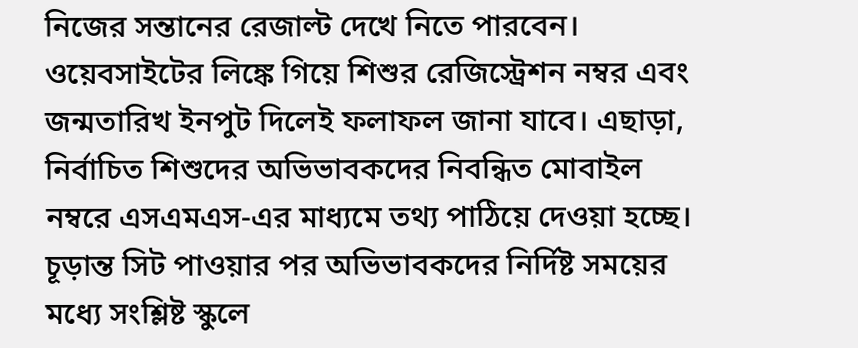নিজের সন্তানের রেজাল্ট দেখে নিতে পারবেন। ওয়েবসাইটের লিঙ্কে গিয়ে শিশুর রেজিস্ট্রেশন নম্বর এবং জন্মতারিখ ইনপুট দিলেই ফলাফল জানা যাবে। এছাড়া, নির্বাচিত শিশুদের অভিভাবকদের নিবন্ধিত মোবাইল নম্বরে এসএমএস-এর মাধ্যমে তথ্য পাঠিয়ে দেওয়া হচ্ছে। চূড়ান্ত সিট পাওয়ার পর অভিভাবকদের নির্দিষ্ট সময়ের মধ্যে সংশ্লিষ্ট স্কুলে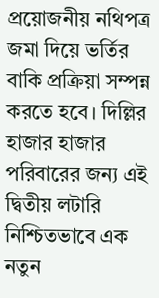প্রয়োজনীয় নথিপত্র জমা দিয়ে ভর্তির বাকি প্রক্রিয়া সম্পন্ন করতে হবে। দিল্লির হাজার হাজার পরিবারের জন্য এই দ্বিতীয় লটারি নিশ্চিতভাবে এক নতুন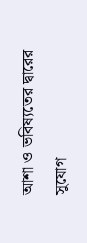আশা ও ভবিষ্যতের দ্বারের সুযোগ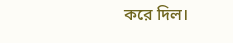করে দিল।